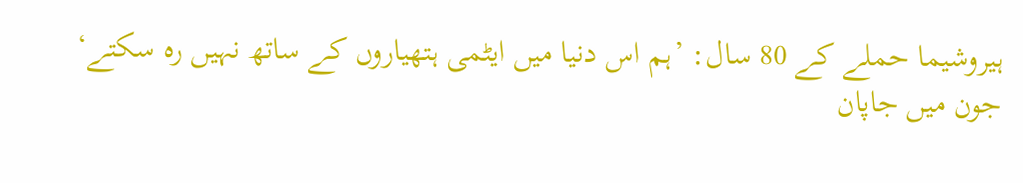ہیروشیما حملے کے 80 سال: ’ہم اس دنیا میں ایٹمی ہتھیاروں کے ساتھ نہیں رہ سکتے‘
جون میں جاپان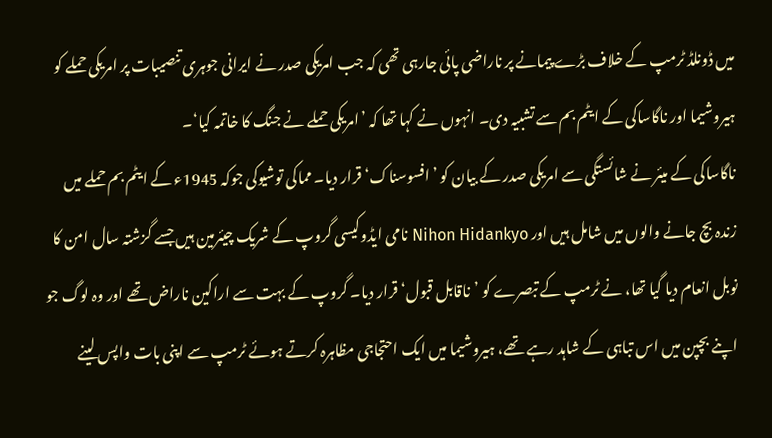میں ڈونلڈ ٹرمپ کے خلاف بڑے پیمانے پر ناراضی پائی جارہی تھی کہ جب امریکی صدر نے ایرانی جوہری تنصیبات پر امریکی حملے کو ہیروشیما اور ناگاساکی کے ایٹم بم سے تشبیہ دی۔ انہوں نے کہا تھا کہ ’امریکی حملے نے جنگ کا خاتمہ کیا‘۔
ناگاساکی کے میئر نے شائستگی سے امریکی صدر کے بیان کو ’افسوسناک‘ قرار دیا۔ مماکی توشیوکی جوکہ 1945ء کے ایٹم بم حملے میں زندہ بچ جانے والوں میں شامل ہیں اور Nihon Hidankyo نامی ایڈوکیسی گروپ کے شریک چیئرمین ہیں جسے گزشتہ سال امن کا نوبل انعام دیا گیا تھا، نے ٹرمپ کے تبصرے کو ’ناقابل قبول‘ قرار دیا۔ گروپ کے بہت سے اراکین ناراض تھے اور وہ لوگ جو اپنے بچپن میں اس تباہی کے شاہد رہے تھے، ہیروشیما میں ایک احتجاجی مظاہرہ کرتے ہوئے ٹرمپ سے اپنی بات واپس لینے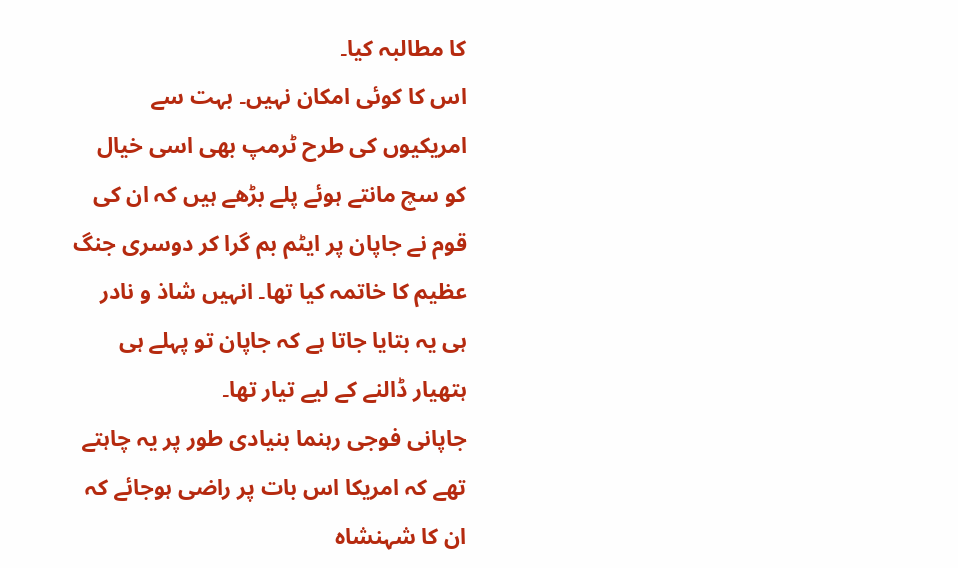کا مطالبہ کیا۔
اس کا کوئی امکان نہیں۔ بہت سے امریکیوں کی طرح ٹرمپ بھی اسی خیال کو سچ مانتے ہوئے پلے بڑھے ہیں کہ ان کی قوم نے جاپان پر ایٹم بم گرا کر دوسری جنگ عظیم کا خاتمہ کیا تھا۔ انہیں شاذ و نادر ہی یہ بتایا جاتا ہے کہ جاپان تو پہلے ہی ہتھیار ڈالنے کے لیے تیار تھا۔
جاپانی فوجی رہنما بنیادی طور پر یہ چاہتے تھے کہ امریکا اس بات پر راضی ہوجائے کہ ان کا شہنشاہ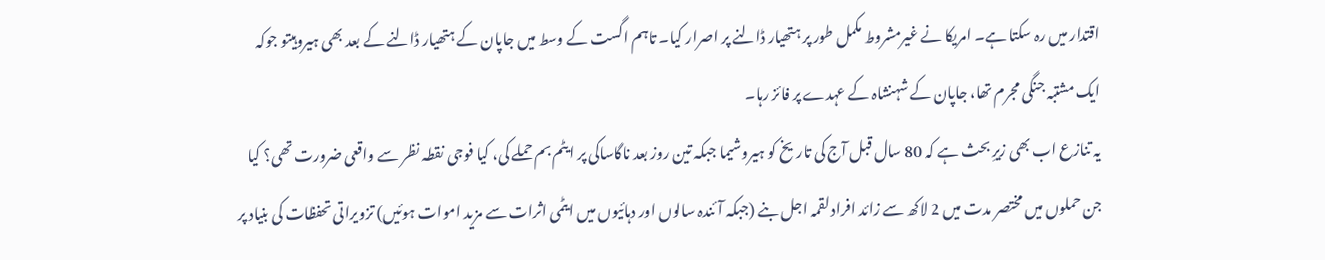اقتدار میں رہ سکتا ہے۔ امریکا نے غیرمشروط مکمل طور پر ہتھیار ڈالنے پر اصرار کیا۔ تاہم اگست کے وسط میں جاپان کے ہتھیار ڈالنے کے بعد بھی ہیروہیتو جوکہ ایک مشتبہ جنگی مجرم تھا، جاپان کے شہنشاہ کے عہدے پر فائز رہا۔
یہ تنازع اب بھی زیرِ بحث ہے کہ 80 سال قبل آج کی تاریخ کو ہیروشیما جبکہ تین روز بعد ناگاساکی پر ایٹم بم حملے کی، کیا فوجی نقطہ نظر سے واقعی ضرورت تھی؟ کیا جن حملوں میں مختصر مدت میں 2 لاکھ سے زائد افراد لقمہ اجل بنے (جبکہ آئندہ سالوں اور دہائیوں میں ایٹمی اثرات سے مزید اموات ہوئیں) تزویراتی تحفظات کی بنیاد پر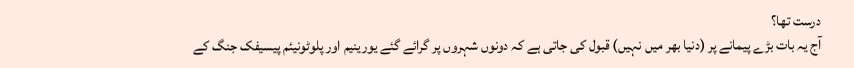درست تھا؟
آج یہ بات بڑے پیمانے پر (دنیا بھر میں نہیں) قبول کی جاتی ہے کہ دونوں شہروں پر گرائے گئے یورینیم اور پلوٹونیئم پیسیفک جنگ کے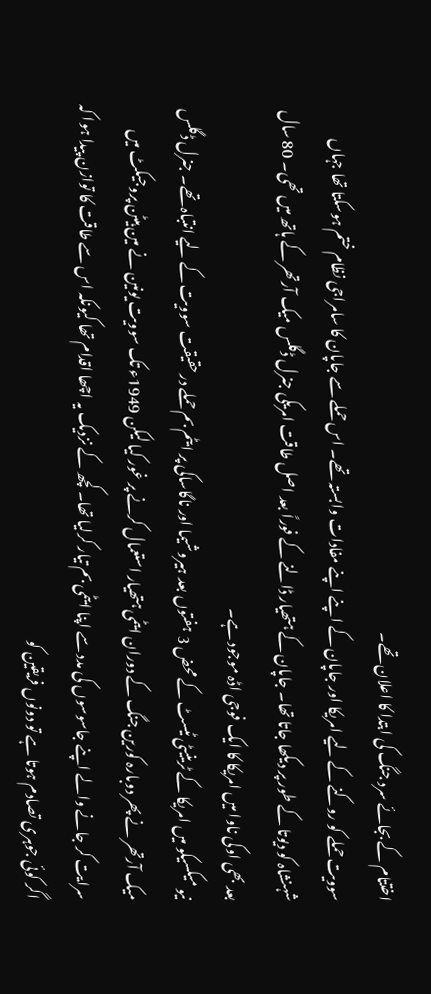اختتام کے بجائے سرد جنگ کی ابتدا کا اعلان تھے۔
سوویت حملے کو روکنے کے لیے امریکا اور جاپان کے اپنے اپنے مفادات وابستہ تھے۔ اس حملے سے جاپان کا سامراجی نظام ختم ہوسکتا تھا جہاں شہنشاہ کو دیوتا کے طور پر دیکھا جاتا تھا۔ جاپان کے ہتھیار ڈالنے کے فوراً بعد اصل طاقت امریکی جنرل ڈگلس میک آرتھر کے ہاتھ میں تھی۔ 80 سال بعد بھی اوکی ناوا میں امریکا کا ایک فوجی اڈہ موجود ہے۔
نیو میکسیکو میں امریکا کے ٹرینیٹی ٹیسٹ کے محض 3 ہفتوں بعد ہیروشیما اور ناگاساکی پر ایٹم بم حملے درحقیقت سوویت کے لیے انتباہ تھے۔ جنرل ڈگلس میک آرتھر نے پھر دوبارہ کورین جنگ کے دوران ایٹمی ہتھیار استعمال کرنے پر غور کیا لیکن 1949ء تک سوویت یونین نے مین ہیٹن پروجیکٹ میں سرایت کر جانے والے اپنے جاسوسوں کی مدد سے اپنا ایٹمی بم تیار کرلیا تھا۔ کچھ کے نزدیک یہ اچھا اقدام تھا کیونکہ اس سے طاقت کا توازن پیدا ہوا کہ اگر کوئی جوہری تصادم ہوتا ہے تو دونوں فریقین کو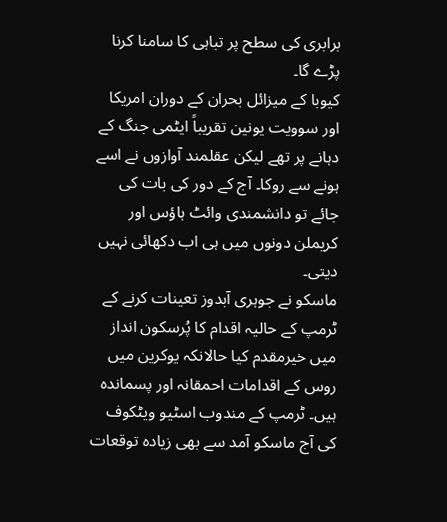برابری کی سطح پر تباہی کا سامنا کرنا پڑے گا۔
کیوبا کے میزائل بحران کے دوران امریکا اور سوویت یونین تقریباً ایٹمی جنگ کے دہانے پر تھے لیکن عقلمند آوازوں نے اسے ہونے سے روکا۔ آج کے دور کی بات کی جائے تو دانشمندی وائٹ ہاؤس اور کریملن دونوں میں ہی اب دکھائی نہیں دیتی۔
ماسکو نے جوہری آبدوز تعینات کرنے کے ٹرمپ کے حالیہ اقدام کا پُرسکون انداز میں خیرمقدم کیا حالانکہ یوکرین میں روس کے اقدامات احمقانہ اور پسماندہ ہیں۔ ٹرمپ کے مندوب اسٹیو ویٹکوف کی آج ماسکو آمد سے بھی زیادہ توقعات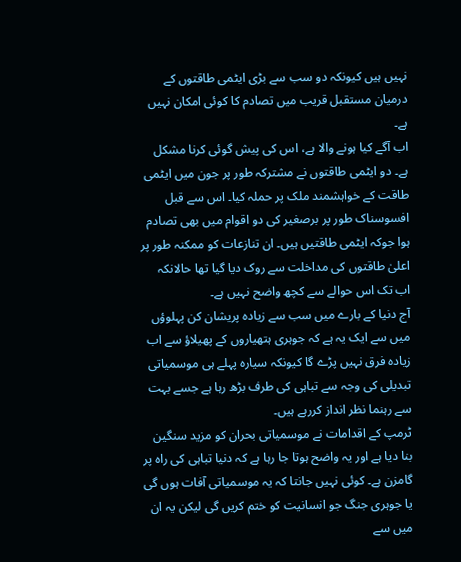نہیں ہیں کیونکہ دو سب سے بڑی ایٹمی طاقتوں کے درمیان مستقبل قریب میں تصادم کا کوئی امکان نہیں ہے۔
اب آگے کیا ہونے والا ہے، اس کی پیش گوئی کرنا مشکل ہے۔ دو ایٹمی طاقتوں نے مشترکہ طور پر جون میں ایٹمی طاقت کے خواہشمند ملک پر حملہ کیا۔ اس سے قبل افسوسناک طور پر برصغیر کی دو اقوام میں بھی تصادم ہوا جوکہ ایٹمی طاقتیں ہیں۔ ان تنازعات کو ممکنہ طور پر اعلیٰ طاقتوں کی مداخلت سے روک دیا گیا تھا حالانکہ اب تک اس حوالے سے کچھ واضح نہیں ہے۔
آج دنیا کے بارے میں سب سے زیادہ پریشان کن پہلوؤں میں سے ایک یہ ہے کہ جوہری ہتھیاروں کے پھیلاؤ سے اب زیادہ فرق نہیں پڑے گا کیونکہ سیارہ پہلے ہی موسمیاتی تبدیلی کی وجہ سے تباہی کی طرف بڑھ رہا ہے جسے بہت سے رہنما نظر انداز کررہے ہیں۔
ٹرمپ کے اقدامات نے موسمیاتی بحران کو مزید سنگین بنا دیا ہے اور یہ واضح ہوتا جا رہا ہے کہ دنیا تباہی کی راہ پر گامزن ہے۔ کوئی نہیں جانتا کہ یہ موسمیاتی آفات ہوں گی یا جوہری جنگ جو انسانیت کو ختم کریں گی لیکن یہ ان میں سے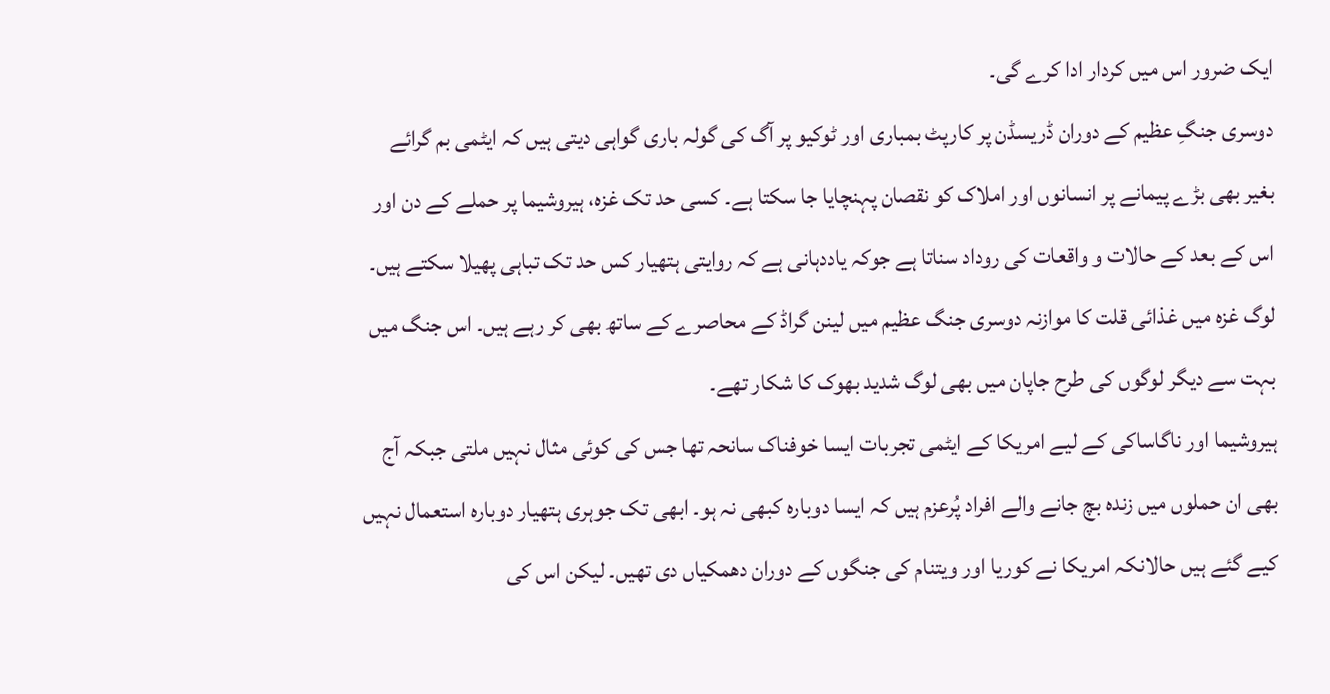ایک ضرور اس میں کردار ادا کرے گی۔
دوسری جنگِ عظیم کے دوران ڈریسڈن پر کارپٹ بمباری اور ٹوکیو پر آگ کی گولہ باری گواہی دیتی ہیں کہ ایٹمی بم گرائے بغیر بھی بڑے پیمانے پر انسانوں اور املاک کو نقصان پہنچایا جا سکتا ہے۔ کسی حد تک غزہ، ہیروشیما پر حملے کے دن اور اس کے بعد کے حالات و واقعات کی روداد سناتا ہے جوکہ یاددہانی ہے کہ روایتی ہتھیار کس حد تک تباہی پھیلا سکتے ہیں۔
لوگ غزہ میں غذائی قلت کا موازنہ دوسری جنگ عظیم میں لینن گراڈ کے محاصرے کے ساتھ بھی کر رہے ہیں۔ اس جنگ میں بہت سے دیگر لوگوں کی طرح جاپان میں بھی لوگ شدید بھوک کا شکار تھے۔
ہیروشیما اور ناگاساکی کے لیے امریکا کے ایٹمی تجربات ایسا خوفناک سانحہ تھا جس کی کوئی مثال نہیں ملتی جبکہ آج بھی ان حملوں میں زندہ بچ جانے والے افراد پُرعزم ہیں کہ ایسا دوبارہ کبھی نہ ہو۔ ابھی تک جوہری ہتھیار دوبارہ استعمال نہیں کیے گئے ہیں حالانکہ امریکا نے کوریا اور ویتنام کی جنگوں کے دوران دھمکیاں دی تھیں۔ لیکن اس کی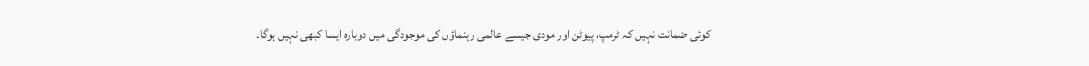کوئی ضمانت نہیں کہ ٹرمپ، پیوٹن اور مودی جیسے عالمی رہنماؤں کی موجودگی میں دوبارہ ایسا کبھی نہیں ہوگا۔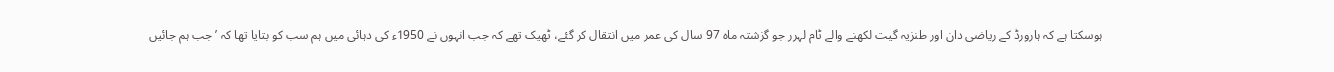ہوسکتا ہے کہ ہارورڈ کے ریاضی دان اور طنزیہ گیت لکھنے والے ٹام لہرر جو گزشتہ ماہ 97 سال کی عمر میں انتقال کر گئے، ٹھیک تھے کہ جب انہوں نے 1950ء کی دہائی میں ہم سب کو بتایا تھا کہ ’جب ہم جائیں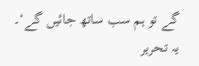گے تو ہم سب ساتھ جائیں گے‘۔
یہ تحریر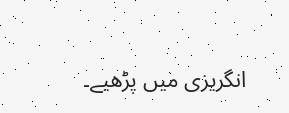انگریزی میں پڑھیے۔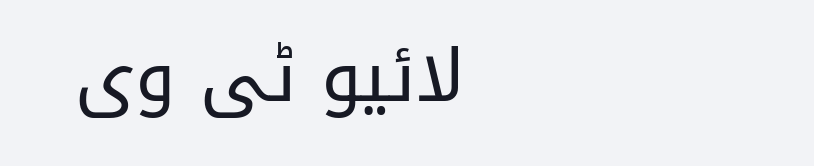لائیو ٹی وی